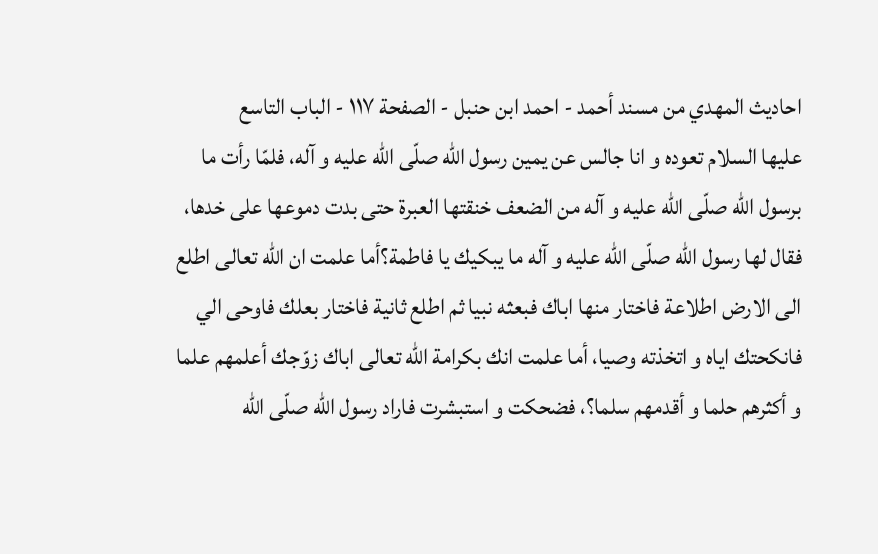احاديث المهدي من مسند أحمد - احمد ابن حنبل - الصفحة ١١٧ - الباب التاسع
عليها السلام تعوده و انا جالس عن يمين رسول اللّه صلّى اللّه عليه و آله، فلمّا رأت ما برسول اللّه صلّى اللّه عليه و آله من الضعف خنقتها العبرة حتى بدت دموعها على خدها، فقال لها رسول اللّه صلّى اللّه عليه و آله ما يبكيك يا فاطمة؟أما علمت ان اللّه تعالى اطلع الى الارض اطلاعة فاختار منها اباك فبعثه نبيا ثم اطلع ثانية فاختار بعلك فاوحى الي فانكحتك اياه و اتخذته وصيا، أما علمت انك بكرامة اللّه تعالى اباك زوّجك أعلمهم علما و أكثرهم حلما و أقدمهم سلما؟، فضحكت و استبشرت فاراد رسول اللّه صلّى اللّه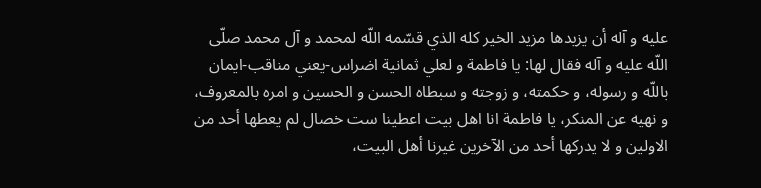عليه و آله أن يزيدها مزيد الخير كله الذي قسّمه اللّه لمحمد و آل محمد صلّى اللّه عليه و آله فقال لها: يا فاطمة و لعلي ثمانية اضراس-يعني مناقب-ايمان باللّه و رسوله، و حكمته، و زوجته و سبطاه الحسن و الحسين و امره بالمعروف، و نهيه عن المنكر، يا فاطمة انا اهل بيت اعطينا ست خصال لم يعطها أحد من الاولين و لا يدركها أحد من الآخرين غيرنا أهل البيت،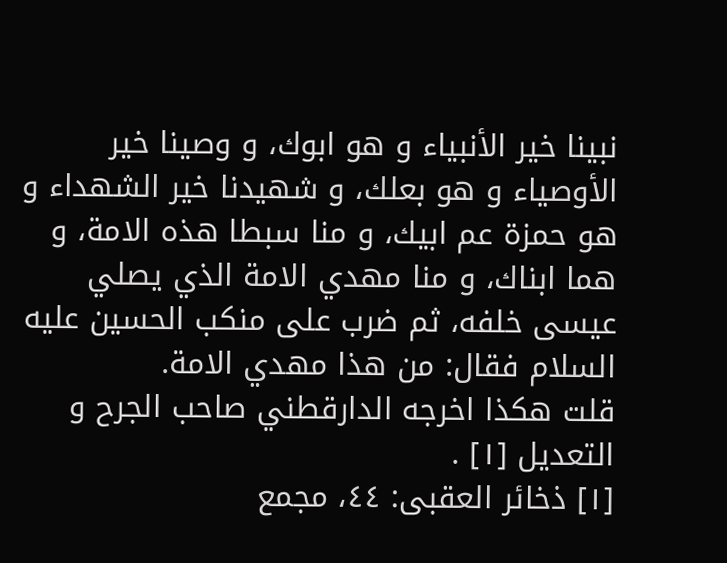نبينا خير الأنبياء و هو ابوك، و وصينا خير الأوصياء و هو بعلك، و شهيدنا خير الشهداء و هو حمزة عم ابيك، و منا سبطا هذه الامة، و هما ابناك، و منا مهدي الامة الذي يصلي عيسى خلفه، ثم ضرب على منكب الحسين عليه السلام فقال: من هذا مهدي الامة.
قلت هكذا اخرجه الدارقطني صاحب الجرح و التعديل [١] .
[١] ذخائر العقبى: ٤٤، مجمع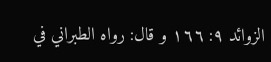الزوائد ٩: ١٦٦ و قال: رواه الطبراني في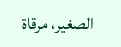الصغير، مرقاة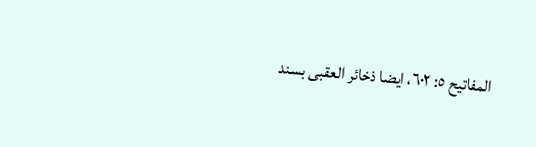المفاتيح ٥: ٦٠٢، ايضا ذخائر العقبى بسند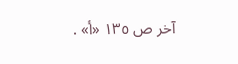آخر ص ١٣٥ «أ» .